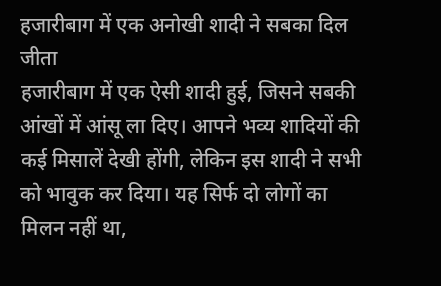हजारीबाग में एक अनोखी शादी ने सबका दिल जीता
हजारीबाग में एक ऐसी शादी हुई, जिसने सबकी आंखों में आंसू ला दिए। आपने भव्य शादियों की कई मिसालें देखी होंगी, लेकिन इस शादी ने सभी को भावुक कर दिया। यह सिर्फ दो लोगों का मिलन नहीं था,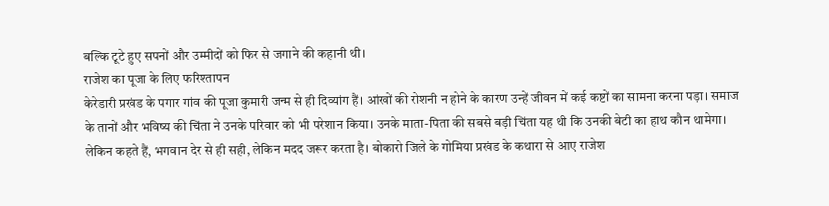बल्कि टूटे हुए सपनों और उम्मीदों को फिर से जगाने की कहानी थी।
राजेश का पूजा के लिए फरिश्तापन
केरेडारी प्रखंड के पगार गांव की पूजा कुमारी जन्म से ही दिव्यांग हैं। आंखों की रोशनी न होने के कारण उन्हें जीवन में कई कष्टों का सामना करना पड़ा। समाज के तानों और भविष्य की चिंता ने उनके परिवार को भी परेशान किया। उनके माता-पिता की सबसे बड़ी चिंता यह थी कि उनकी बेटी का हाथ कौन थामेगा। लेकिन कहते हैं, भगवान देर से ही सही, लेकिन मदद जरूर करता है। बोकारो जिले के गोमिया प्रखंड के कथारा से आए राजेश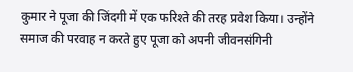कुमार ने पूजा की जिंदगी में एक फरिश्ते की तरह प्रवेश किया। उन्होंने समाज की परवाह न करते हुए पूजा को अपनी जीवनसंगिनी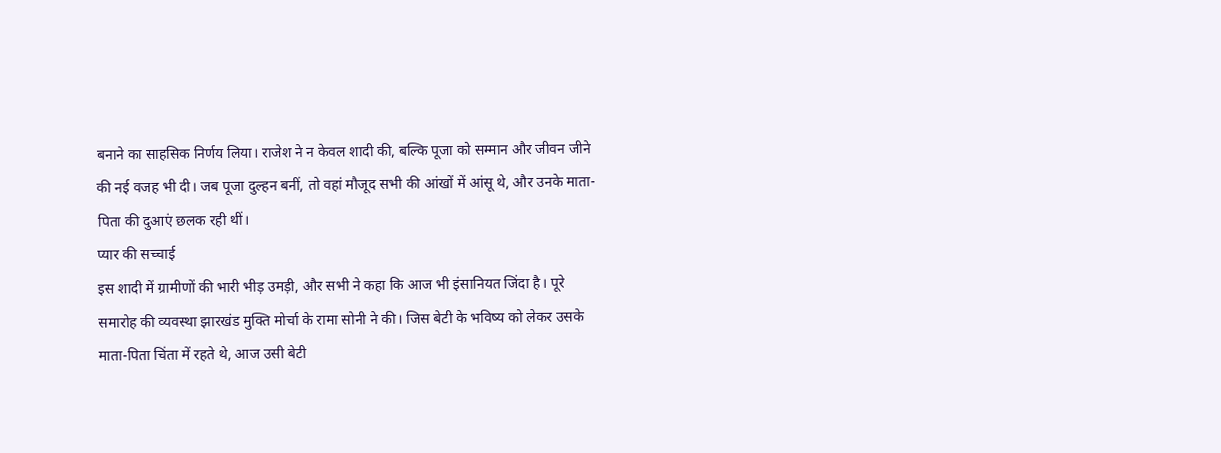बनाने का साहसिक निर्णय लिया। राजेश ने न केवल शादी की, बल्कि पूजा को सम्मान और जीवन जीने की नई वजह भी दी। जब पूजा दुल्हन बनीं, तो वहां मौजूद सभी की आंखों में आंसू थे, और उनके माता-पिता की दुआएं छलक रही थीं।
प्यार की सच्चाई
इस शादी में ग्रामीणों की भारी भीड़ उमड़ी, और सभी ने कहा कि आज भी इंसानियत जिंदा है। पूरे समारोह की व्यवस्था झारखंड मुक्ति मोर्चा के रामा सोनी ने की। जिस बेटी के भविष्य को लेकर उसके माता-पिता चिंता में रहते थे, आज उसी बेटी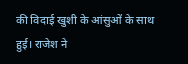की विदाई खुशी के आंसुओं के साथ हुई। राजेश ने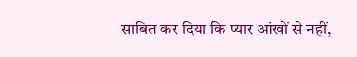साबित कर दिया कि प्यार आंखों से नहीं,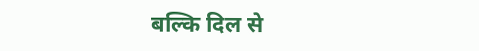बल्कि दिल से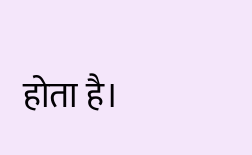होता है।